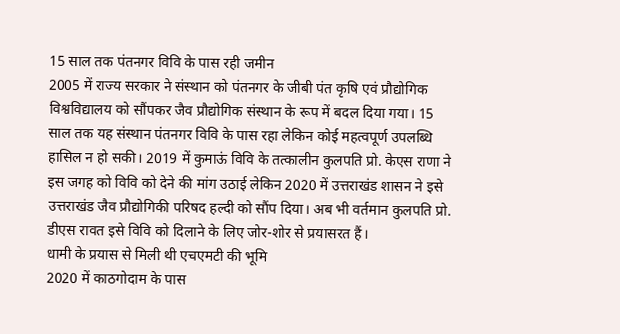15 साल तक पंतनगर विवि के पास रही जमीन
2005 में राज्य सरकार ने संस्थान को पंतनगर के जीबी पंत कृषि एवं प्रौद्योगिक विश्वविद्यालय को सौंपकर जैव प्रौद्योगिक संस्थान के रूप में बदल दिया गया। 15 साल तक यह संस्थान पंतनगर विवि के पास रहा लेकिन कोई महत्वपूर्ण उपलब्धि हासिल न हो सकी। 2019 में कुमाऊं विवि के तत्कालीन कुलपति प्रो. केएस राणा ने इस जगह को विवि को देने की मांग उठाई लेकिन 2020 में उत्तराखंड शासन ने इसे उत्तराखंड जैव प्रौद्योगिकी परिषद हल्दी को सौंप दिया। अब भी वर्तमान कुलपति प्रो. डीएस रावत इसे विवि को दिलाने के लिए जोर-शोर से प्रयासरत हैं।
धामी के प्रयास से मिली थी एचएमटी की भूमि
2020 में काठगोदाम के पास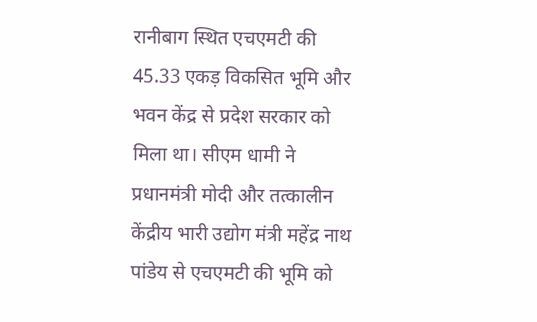रानीबाग स्थित एचएमटी की 45.33 एकड़ विकसित भूमि और भवन केंद्र से प्रदेश सरकार को मिला था। सीएम धामी ने प्रधानमंत्री मोदी और तत्कालीन केंद्रीय भारी उद्योग मंत्री महेंद्र नाथ पांडेय से एचएमटी की भूमि को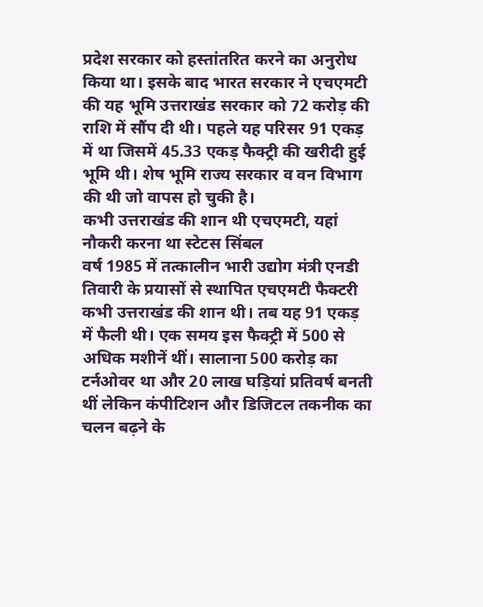प्रदेश सरकार को हस्तांतरित करने का अनुरोध किया था। इसके बाद भारत सरकार ने एचएमटी की यह भूमि उत्तराखंड सरकार को 72 करोड़ की राशि में सौंप दी थी। पहले यह परिसर 91 एकड़ में था जिसमें 45.33 एकड़ फैक्ट्री की खरीदी हुई भूमि थी। शेष भूमि राज्य सरकार व वन विभाग की थी जो वापस हो चुकी है।
कभी उत्तराखंड की शान थी एचएमटी, यहां नौकरी करना था स्टेटस सिंबल
वर्ष 1985 में तत्कालीन भारी उद्योग मंत्री एनडी तिवारी के प्रयासों से स्थापित एचएमटी फैक्टरी कभी उत्तराखंड की शान थी। तब यह 91 एकड़ में फैली थी। एक समय इस फैक्ट्री में 500 से अधिक मशीनें थीं। सालाना 500 करोड़ का टर्नओवर था और 20 लाख घड़ियां प्रतिवर्ष बनती थीं लेकिन कंपीटिशन और डिजिटल तकनीक का चलन बढ़ने के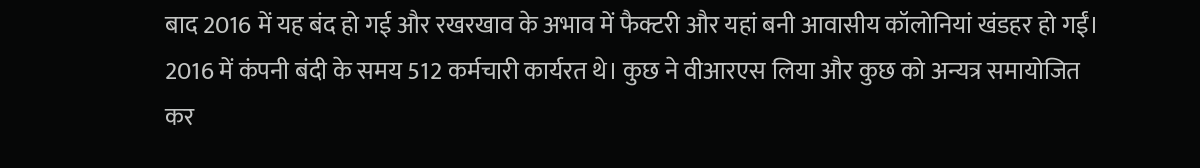बाद 2016 में यह बंद हो गई और रखरखाव के अभाव में फैक्टरी और यहां बनी आवासीय कॉलोनियां खंडहर हो गईं। 2016 में कंपनी बंदी के समय 512 कर्मचारी कार्यरत थे। कुछ ने वीआरएस लिया और कुछ को अन्यत्र समायोजित कर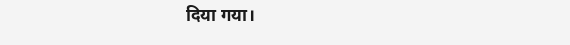दिया गया।